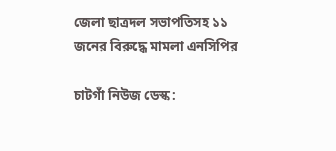জেলা ছাত্রদল সভাপতিসহ ১১ জনের বিরুদ্ধে মামলা এনসিপির

চাটগাঁ নিউজ ডেস্ক :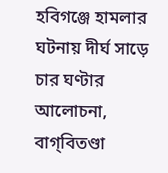হবিগঞ্জে হামলার ঘটনায় দীর্ঘ সাড়ে চার ঘণ্টার আলোচনা, বাগ্‌বিতণ্ডা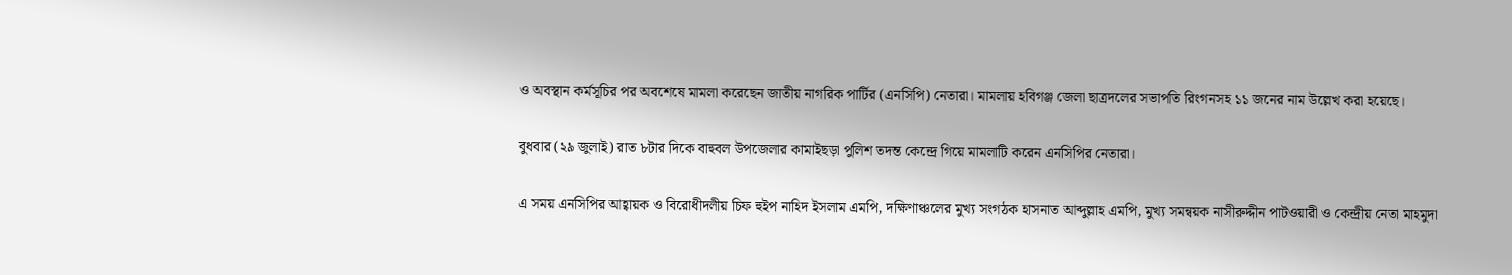ও অবস্থান কর্মসূচির পর অবশেষে মামলা করেছেন জাতীয় নাগরিক পার্টির (এনসিপি) নেতারা। মামলায় হবিগঞ্জ জেলা ছাত্রদলের সভাপতি রিংগনসহ ১১ জনের নাম উল্লেখ করা হয়েছে।

বুধবার (২৯ জুলাই) রাত ৮টার দিকে বাহুবল উপজেলার কামাইছড়া পুলিশ তদন্ত কেন্দ্রে গিয়ে মামলাটি করেন এনসিপির নেতারা।

এ সময় এনসিপির আহ্বায়ক ও বিরোধীদলীয় চিফ হুইপ নাহিদ ইসলাম এমপি, দক্ষিণাঞ্চলের মুখ্য সংগঠক হাসনাত আব্দুল্লাহ এমপি, মুখ্য সমন্বয়ক নাসীরুদ্দীন পাটওয়ারী ও কেন্দ্রীয় নেতা মাহমুদা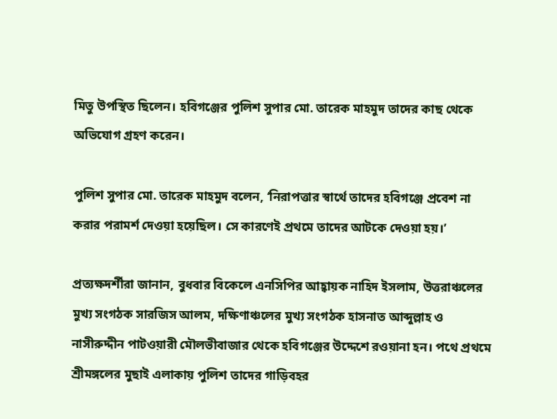মিতু উপস্থিত ছিলেন। হবিগঞ্জের পুলিশ সুপার মো. তারেক মাহমুদ তাদের কাছ থেকে অভিযোগ গ্রহণ করেন।

পুলিশ সুপার মো. তারেক মাহমুদ বলেন, ‘নিরাপত্তার স্বার্থে তাদের হবিগঞ্জে প্রবেশ না করার পরামর্শ দেওয়া হয়েছিল। সে কারণেই প্রথমে তাদের আটকে দেওয়া হয়।’

প্রত্যক্ষদর্শীরা জানান, বুধবার বিকেলে এনসিপির আহ্বায়ক নাহিদ ইসলাম, উত্তরাঞ্চলের মুখ্য সংগঠক সারজিস আলম, দক্ষিণাঞ্চলের মুখ্য সংগঠক হাসনাত আব্দুল্লাহ ও নাসীরুদ্দীন পাটওয়ারী মৌলভীবাজার থেকে হবিগঞ্জের উদ্দেশে রওয়ানা হন। পথে প্রথমে শ্রীমঙ্গলের মুছাই এলাকায় পুলিশ তাদের গাড়িবহর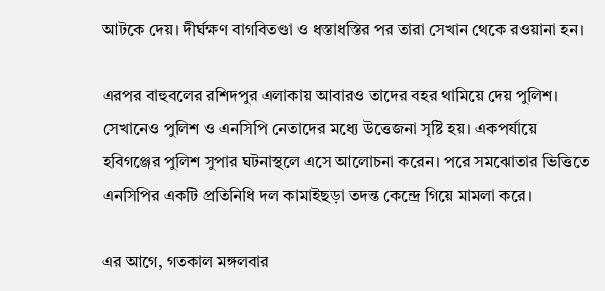আটকে দেয়। দীর্ঘক্ষণ বাগবিতণ্ডা ও ধস্তাধস্তির পর তারা সেখান থেকে রওয়ানা হন।

এরপর বাহুবলের রশিদপুর এলাকায় আবারও তাদের বহর থামিয়ে দেয় পুলিশ। সেখানেও পুলিশ ও এনসিপি নেতাদের মধ্যে উত্তেজনা সৃষ্টি হয়। একপর্যায়ে হবিগঞ্জের পুলিশ সুপার ঘটনাস্থলে এসে আলোচনা করেন। পরে সমঝোতার ভিত্তিতে এনসিপির একটি প্রতিনিধি দল কামাইছড়া তদন্ত কেন্দ্রে গিয়ে মামলা করে।

এর আগে, গতকাল মঙ্গলবার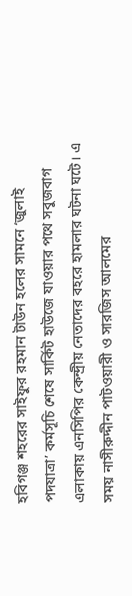হবিগঞ্জ শহরের সাইফুর রহমান টাউন হলের সামনে ‘জুলাই পদযাত্রা’ কর্মসূচি শেষে সার্কিট হাউজে যাওয়ার পথে সবুজবাগ এলাকায় এনসিপির কেন্দ্রীয় নেতাদের বহরে হামলার ঘটনা ঘটে। এ সময় নাসীরুদ্দীন পাটওয়ারী ও সারজিস আলমের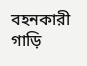বহনকারী গাড়ি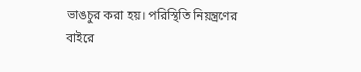ভাঙচুর করা হয়। পরিস্থিতি নিয়ন্ত্রণের বাইরে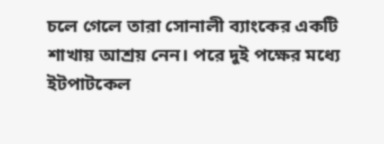চলে গেলে তারা সোনালী ব্যাংকের একটি শাখায় আশ্রয় নেন। পরে দুই পক্ষের মধ্যে ইটপাটকেল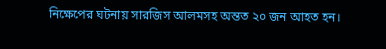নিক্ষেপের ঘটনায় সারজিস আলমসহ অন্তত ২০ জন আহত হন।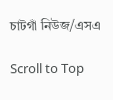চাটগাঁ নিউজ/এসএ

Scroll to Top